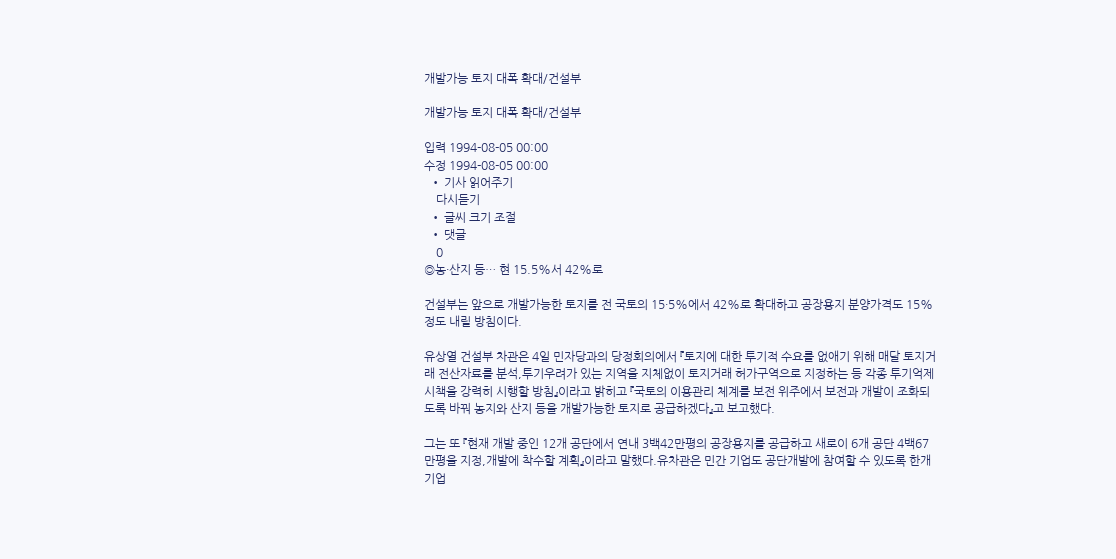개발가능 토지 대폭 확대/건설부

개발가능 토지 대폭 확대/건설부

입력 1994-08-05 00:00
수정 1994-08-05 00:00
  • 기사 읽어주기
    다시듣기
  • 글씨 크기 조절
  • 댓글
    0
◎농·산지 등… 현 15.5%서 42%로

건설부는 앞으로 개발가능한 토지를 전 국토의 15·5%에서 42%로 확대하고 공장용지 분양가격도 15% 정도 내릴 방침이다.

유상열 건설부 차관은 4일 민자당과의 당정회의에서 『토지에 대한 투기적 수요를 없애기 위해 매달 토지거래 전산자료를 분석,투기우려가 있는 지역을 지체없이 토지거래 허가구역으로 지정하는 등 각종 투기억제 시책을 강력히 시행할 방침』이라고 밝히고 『국토의 이용관리 체계를 보전 위주에서 보전과 개발이 조화되도록 바꿔 농지와 산지 등을 개발가능한 토지로 공급하겠다』고 보고했다.

그는 또 『현재 개발 중인 12개 공단에서 연내 3백42만평의 공장용지를 공급하고 새로이 6개 공단 4백67만평을 지정,개발에 착수할 계획』이라고 말했다.유차관은 민간 기업도 공단개발에 참여할 수 있도록 한개 기업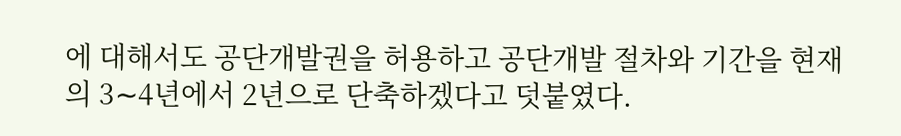에 대해서도 공단개발권을 허용하고 공단개발 절차와 기간을 현재의 3∼4년에서 2년으로 단축하겠다고 덧붙였다.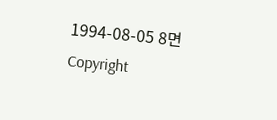1994-08-05 8면
Copyright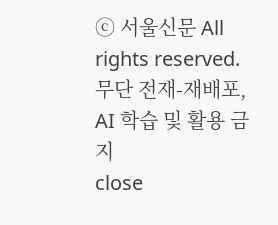ⓒ 서울신문 All rights reserved. 무단 전재-재배포, AI 학습 및 활용 금지
close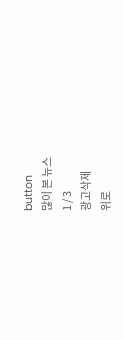button
많이 본 뉴스
1 / 3
광고삭제
위로